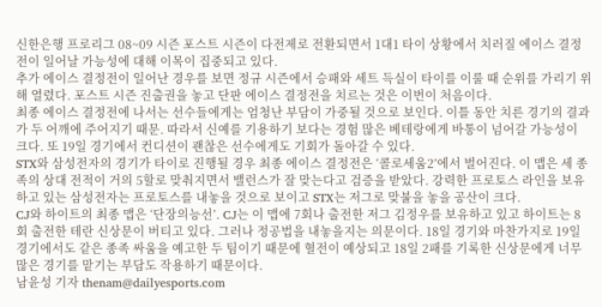신한은행 프로리그 08~09 시즌 포스트 시즌이 다전제로 전환되면서 1대1 타이 상황에서 치러질 에이스 결정전이 일어날 가능성에 대해 이목이 집중되고 있다.
추가 에이스 결정전이 일어난 경우를 보면 정규 시즌에서 승패와 세트 득실이 타이를 이룰 때 순위를 가리기 위해 열렸다. 포스트 시즌 진출권을 놓고 단판 에이스 결정전을 치르는 것은 이번이 처음이다.
최종 에이스 결정전에 나서는 선수들에게는 엄청난 부담이 가중될 것으로 보인다. 이틀 동안 치른 경기의 결과가 두 어깨에 주어지기 때문. 따라서 신예를 기용하기 보다는 경험 많은 베테랑에게 바통이 넘어갈 가능성이 크다. 또 19일 경기에서 컨디션이 괜찮은 선수에게도 기회가 돌아갈 수 있다.
STX와 삼성전자의 경기가 타이로 진행될 경우 최종 에이스 결정전은 ‘콜로세움2’에서 벌어진다. 이 맵은 세 종족의 상대 전적이 거의 5할로 맞춰지면서 밸런스가 잘 맞는다고 검증을 받았다. 강력한 프로토스 라인을 보유하고 있는 삼성전자는 프로토스를 내놓을 것으로 보이고 STX는 저그로 맞불을 놓을 공산이 크다.
CJ와 하이트의 최종 맵은 ‘단장의능선’. CJ는 이 맵에 7회나 출전한 저그 김정우를 보유하고 있고 하이트는 8회 출전한 테란 신상문이 버티고 있다. 그러나 정공법을 내놓을지는 의문이다. 18일 경기와 마찬가지로 19일 경기에서도 같은 종족 싸움을 예고한 두 팀이기 때문에 혈전이 예상되고 18일 2패를 기록한 신상문에게 너무 많은 경기를 맡기는 부담도 작용하기 때문이다.
남윤성 기자 thenam@dailyesports.com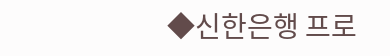◆신한은행 프로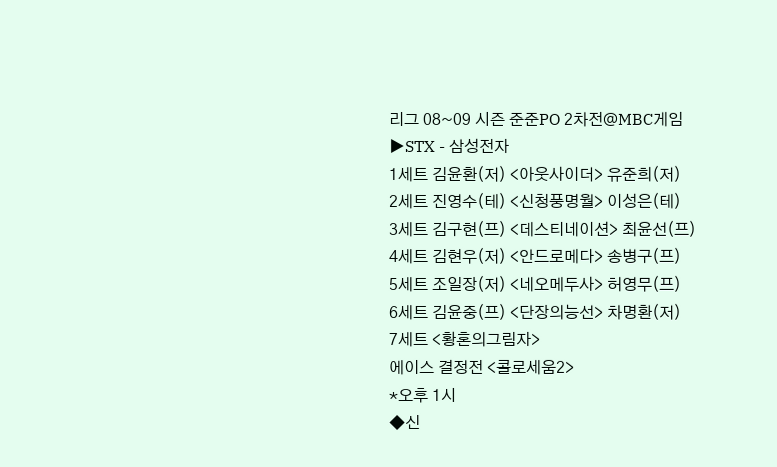리그 08~09 시즌 준준PO 2차전@MBC게임
▶STX - 삼성전자
1세트 김윤환(저) <아웃사이더> 유준희(저)
2세트 진영수(테) <신청풍명월> 이성은(테)
3세트 김구현(프) <데스티네이션> 최윤선(프)
4세트 김현우(저) <안드로메다> 송병구(프)
5세트 조일장(저) <네오메두사> 허영무(프)
6세트 김윤중(프) <단장의능선> 차명환(저)
7세트 <황혼의그림자>
에이스 결정전 <콜로세움2>
*오후 1시
◆신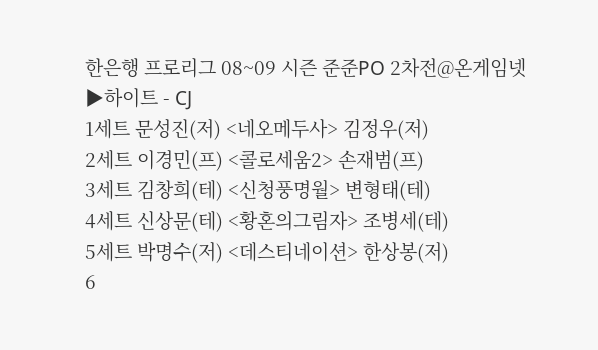한은행 프로리그 08~09 시즌 준준PO 2차전@온게임넷
▶하이트 - CJ
1세트 문성진(저) <네오메두사> 김정우(저)
2세트 이경민(프) <콜로세움2> 손재범(프)
3세트 김창희(테) <신청풍명월> 변형태(테)
4세트 신상문(테) <황혼의그림자> 조병세(테)
5세트 박명수(저) <데스티네이션> 한상봉(저)
6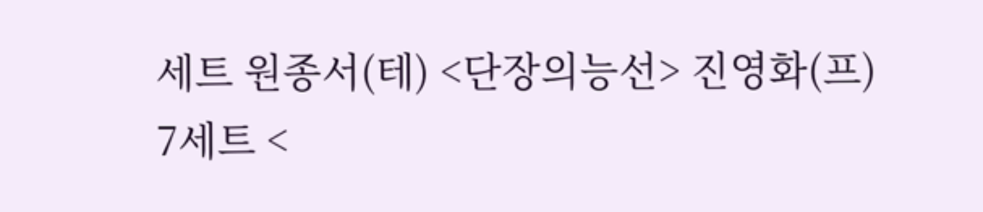세트 원종서(테) <단장의능선> 진영화(프)
7세트 <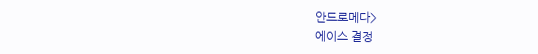안드로메다>
에이스 결정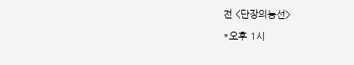전 <단장의능선>
*오후 1시